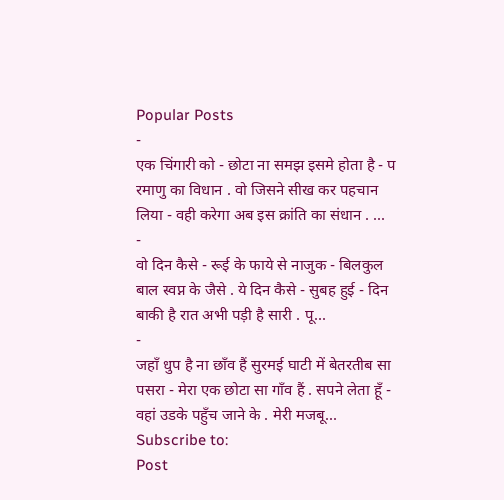Popular Posts
-
एक चिंगारी को - छोटा ना समझ इसमे होता है - प रमाणु का विधान . वो जिसने सीख कर पहचान लिया - वही करेगा अब इस क्रांति का संधान . ...
-
वो दिन कैसे - रूई के फाये से नाजुक - बिलकुल बाल स्वप्न के जैसे . ये दिन कैसे - सुबह हुई - दिन बाकी है रात अभी पड़ी है सारी . पू...
-
जहाँ धुप है ना छाँव हैं सुरमई घाटी में बेतरतीब सा पसरा - मेरा एक छोटा सा गाँव हैं . सपने लेता हूँ - वहां उडके पहुँच जाने के . मेरी मजबू...
Subscribe to:
Post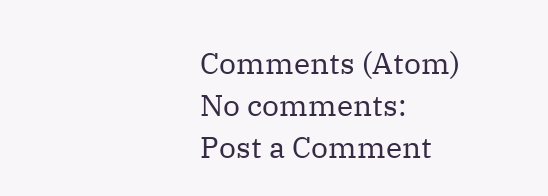Comments (Atom)
No comments:
Post a Comment